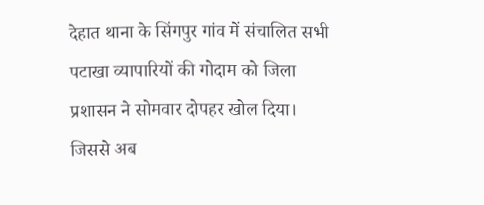देहात थाना के सिंगपुर गांव में संचालित सभी पटाखा व्यापारियों की गोदाम को जिला प्रशासन ने सोमवार दोपहर खोल दिया। जिससे अब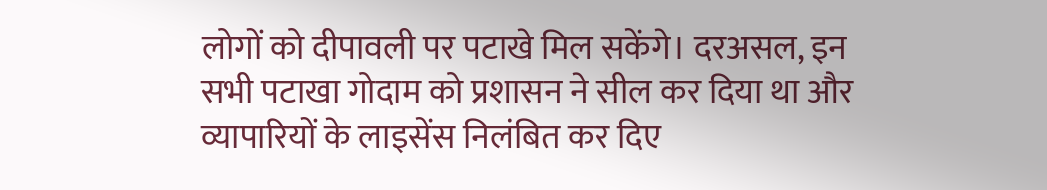लोगों को दीपावली पर पटाखे मिल सकेंगे। दरअसल, इन सभी पटाखा गोदाम को प्रशासन ने सील कर दिया था और व्यापारियों के लाइसेंस निलंबित कर दिए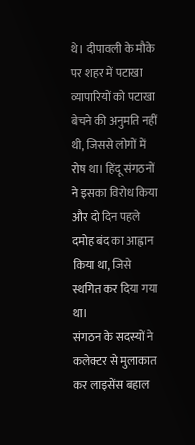थे। दीपावली के मौके पर शहर में पटाखा व्यापारियों को पटाखा बेचने की अनुमति नहीं थी, जिससे लोगों में रोष था। हिंदू संगठनों ने इसका विरोध किया और दो दिन पहले दमोह बंद का आह्वान किया था, जिसे स्थगित कर दिया गया था।
संगठन के सदस्यों ने कलेक्टर से मुलाकात कर लाइसेंस बहाल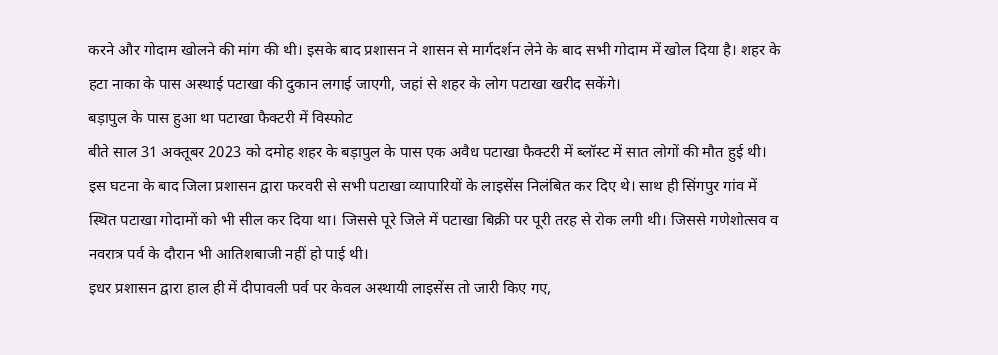करने और गोदाम खोलने की मांग की थी। इसके बाद प्रशासन ने शासन से मार्गदर्शन लेने के बाद सभी गोदाम में खोल दिया है। शहर के हटा नाका के पास अस्थाई पटाखा की दुकान लगाई जाएगी, जहां से शहर के लोग पटाखा खरीद सकेंगे।
बड़ापुल के पास हुआ था पटाखा फैक्टरी में विस्फोट
बीते साल 31 अक्तूबर 2023 को दमोह शहर के बड़ापुल के पास एक अवैध पटाखा फैक्टरी में ब्लॉस्ट में सात लोगों की मौत हुई थी। इस घटना के बाद जिला प्रशासन द्वारा फरवरी से सभी पटाखा व्यापारियों के लाइसेंस निलंबित कर दिए थे। साथ ही सिंगपुर गांव में स्थित पटाखा गोदामों को भी सील कर दिया था। जिससे पूरे जिले में पटाखा बिक्री पर पूरी तरह से रोक लगी थी। जिससे गणेशोत्सव व नवरात्र पर्व के दौरान भी आतिशबाजी नहीं हो पाई थी।
इधर प्रशासन द्वारा हाल ही में दीपावली पर्व पर केवल अस्थायी लाइसेंस तो जारी किए गए,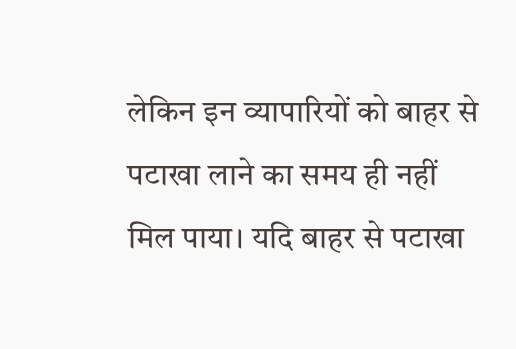लेकिन इन व्यापारियों को बाहर से पटाखा लाने का समय ही नहीं मिल पाया। यदि बाहर से पटाखा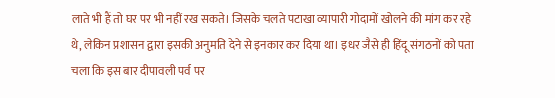लाते भी हैं तो घर पर भी नहीं रख सकते। जिसके चलते पटाखा व्यापारी गोदामों खोलने की मांग कर रहे थे, लेकिन प्रशासन द्वारा इसकी अनुमति देने से इनकार कर दिया था। इधर जैसे ही हिंदू संगठनों को पता चला कि इस बार दीपावली पर्व पर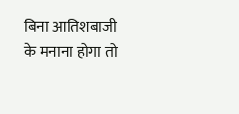बिना आतिशबाजी के मनाना होगा तो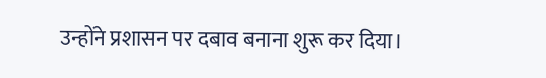उन्होंने प्रशासन पर दबाव बनाना शुरू कर दिया।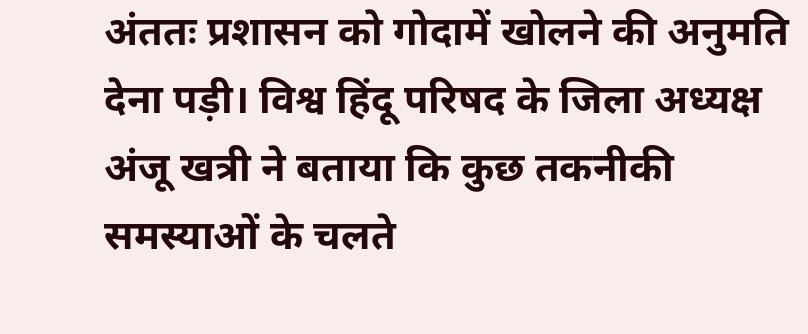अंततः प्रशासन को गोदामें खोलने की अनुमति देना पड़ी। विश्व हिंदू परिषद के जिला अध्यक्ष अंजू खत्री ने बताया कि कुछ तकनीकी समस्याओं के चलते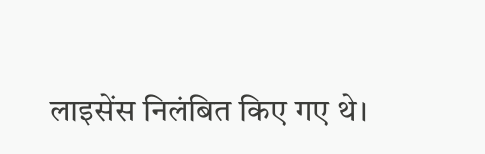लाइसेंस निलंबित किए गए थे।